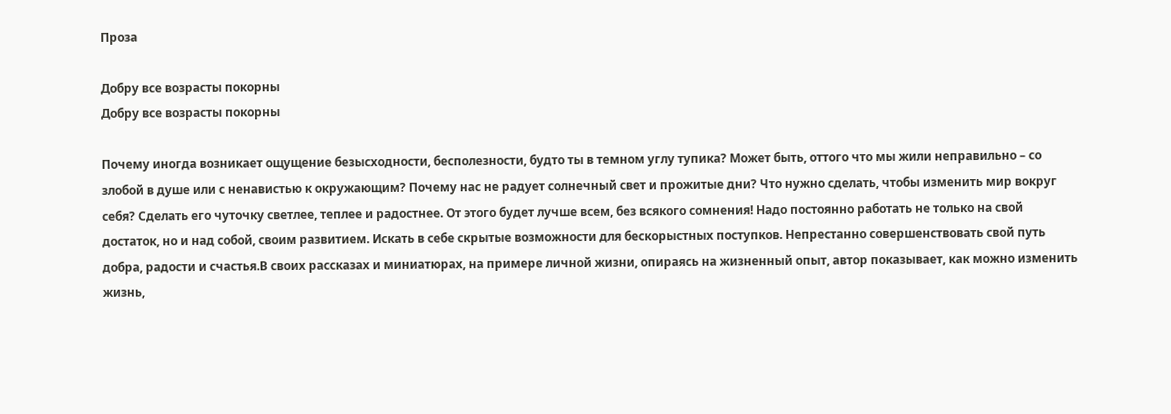Проза

Добру все возрасты покорны
Добру все возрасты покорны

Почему иногда возникает ощущение безысходности, бесполезности, будто ты в темном углу тупика? Может быть, оттого что мы жили неправильно – со злобой в душе или с ненавистью к окружающим? Почему нас не радует солнечный свет и прожитые дни? Что нужно сделать, чтобы изменить мир вокруг себя? Сделать его чуточку светлее, теплее и радостнее. От этого будет лучше всем, без всякого сомнения! Надо постоянно работать не только на свой достаток, но и над собой, своим развитием. Искать в себе скрытые возможности для бескорыстных поступков. Непрестанно совершенствовать свой путь добра, радости и счастья.В своих рассказах и миниатюрах, на примере личной жизни, опираясь на жизненный опыт, автор показывает, как можно изменить жизнь,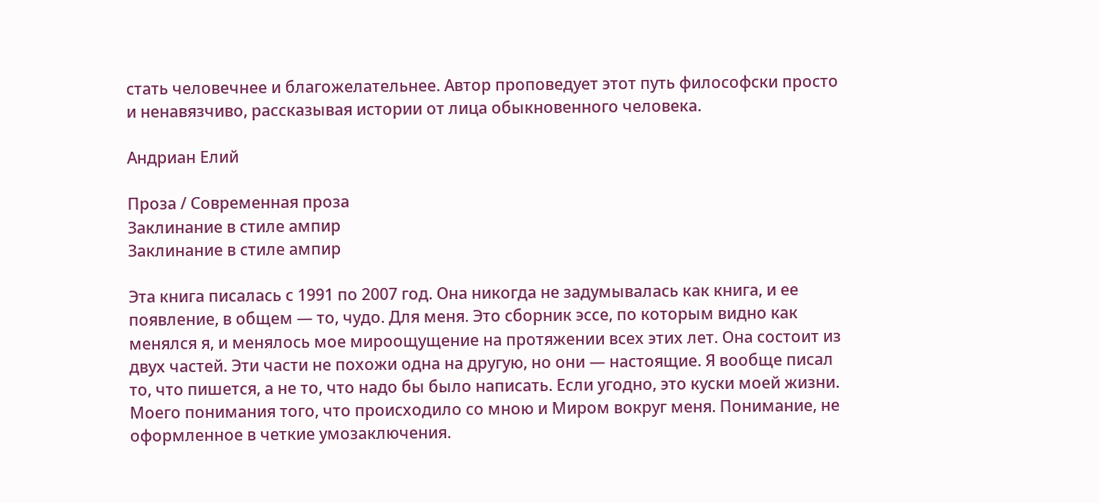стать человечнее и благожелательнее. Автор проповедует этот путь философски просто и ненавязчиво, рассказывая истории от лица обыкновенного человека.

Андриан Елий

Проза / Современная проза
Заклинание в стиле ампир
Заклинание в стиле ампир

Эта книга писалась с 1991 по 2007 год. Она никогда не задумывалась как книга, и ее появление, в общем — то, чудо. Для меня. Это сборник эссе, по которым видно как менялся я, и менялось мое мироощущение на протяжении всех этих лет. Она состоит из двух частей. Эти части не похожи одна на другую, но они — настоящие. Я вообще писал то, что пишется, а не то, что надо бы было написать. Если угодно, это куски моей жизни. Моего понимания того, что происходило со мною и Миром вокруг меня. Понимание, не оформленное в четкие умозаключения.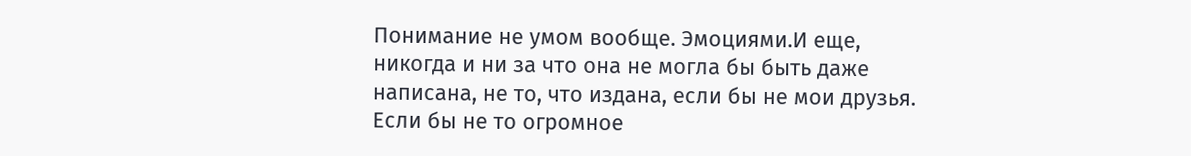Понимание не умом вообще. Эмоциями.И еще, никогда и ни за что она не могла бы быть даже написана, не то, что издана, если бы не мои друзья. Если бы не то огромное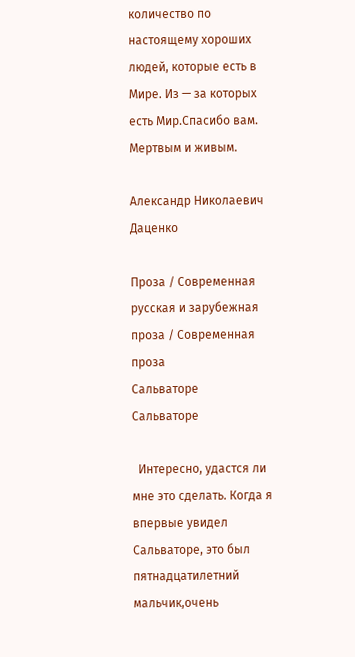количество по настоящему хороших людей, которые есть в Мире. Из — за которых есть Мир.Спасибо вам. Мертвым и живым.

Александр Николаевич Даценко

Проза / Современная русская и зарубежная проза / Современная проза
Сальваторе
Сальваторе

  Интересно, удастся ли мне это сделать. Когда я впервые увидел Сальваторе, это был пятнадцатилетний мальчик,очень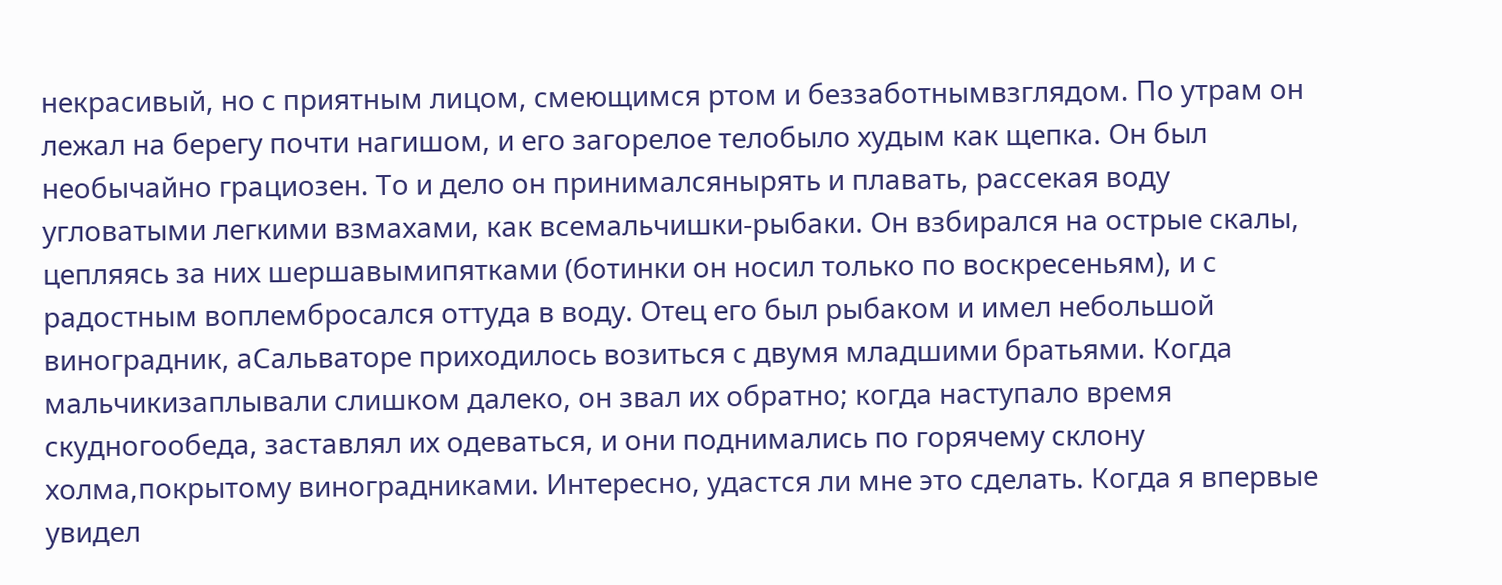некрасивый, но с приятным лицом, смеющимся ртом и беззаботнымвзглядом. По утрам он лежал на берегу почти нагишом, и его загорелое телобыло худым как щепка. Он был необычайно грациозен. То и дело он принималсянырять и плавать, рассекая воду угловатыми легкими взмахами, как всемальчишки-рыбаки. Он взбирался на острые скалы, цепляясь за них шершавымипятками (ботинки он носил только по воскресеньям), и с радостным воплембросался оттуда в воду. Отец его был рыбаком и имел небольшой виноградник, аСальваторе приходилось возиться с двумя младшими братьями. Когда мальчикизаплывали слишком далеко, он звал их обратно; когда наступало время скудногообеда, заставлял их одеваться, и они поднимались по горячему склону холма,покрытому виноградниками. Интересно, удастся ли мне это сделать. Когда я впервые увидел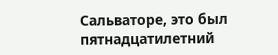Сальваторе, это был пятнадцатилетний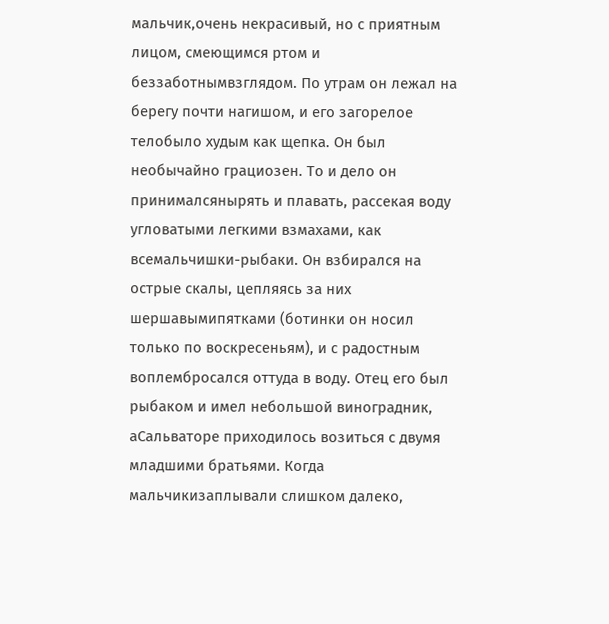мальчик,очень некрасивый, но с приятным лицом, смеющимся ртом и беззаботнымвзглядом. По утрам он лежал на берегу почти нагишом, и его загорелое телобыло худым как щепка. Он был необычайно грациозен. То и дело он принималсянырять и плавать, рассекая воду угловатыми легкими взмахами, как всемальчишки-рыбаки. Он взбирался на острые скалы, цепляясь за них шершавымипятками (ботинки он носил только по воскресеньям), и с радостным воплембросался оттуда в воду. Отец его был рыбаком и имел небольшой виноградник, аСальваторе приходилось возиться с двумя младшими братьями. Когда мальчикизаплывали слишком далеко,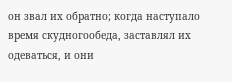он звал их обратно; когда наступало время скудногообеда, заставлял их одеваться, и они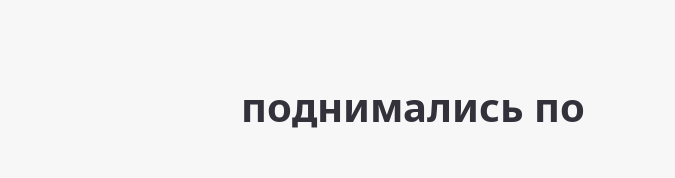поднимались по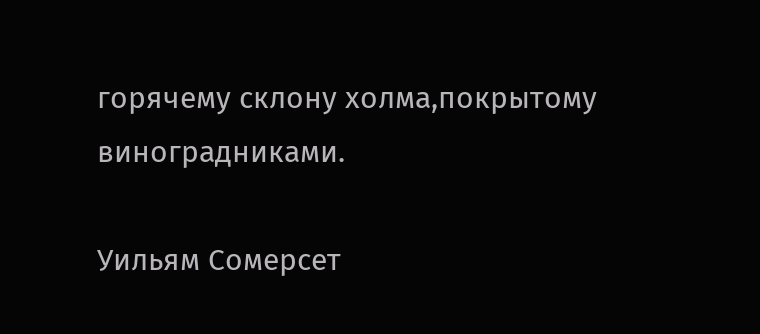горячему склону холма,покрытому виноградниками.

Уильям Сомерсет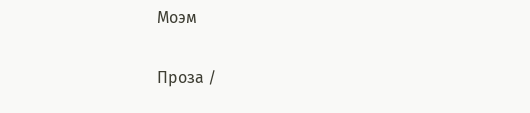Моэм

Проза /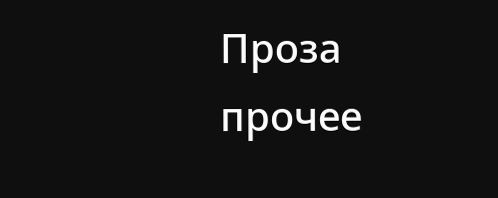Проза прочее